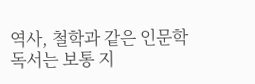역사, 철학과 같은 인문학 독서는 보통 지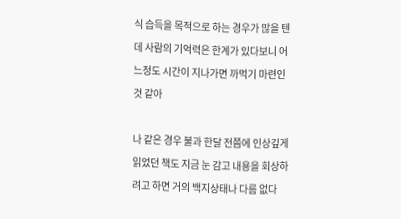식 습득을 목적으로 하는 경우가 많을 텐데 사람의 기억력은 한계가 있다보니 어느정도 시간이 지나가면 까먹기 마련인 것 같아

나 같은 경우 불과 한달 전쯤에 인상깊게 읽었던 책도 지금 눈 감고 내용을 회상하려고 하면 거의 백지상태나 다름 없다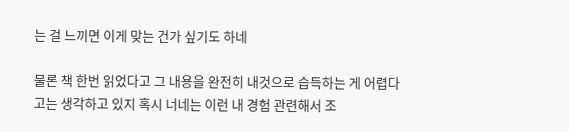는 걸 느끼면 이게 맞는 건가 싶기도 하네

물론 책 한번 읽었다고 그 내용을 완전히 내것으로 습득하는 게 어렵다고는 생각하고 있지 혹시 너네는 이런 내 경험 관련해서 조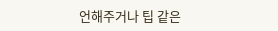언해주거나 팁 같은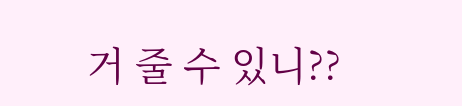거 줄 수 있니??